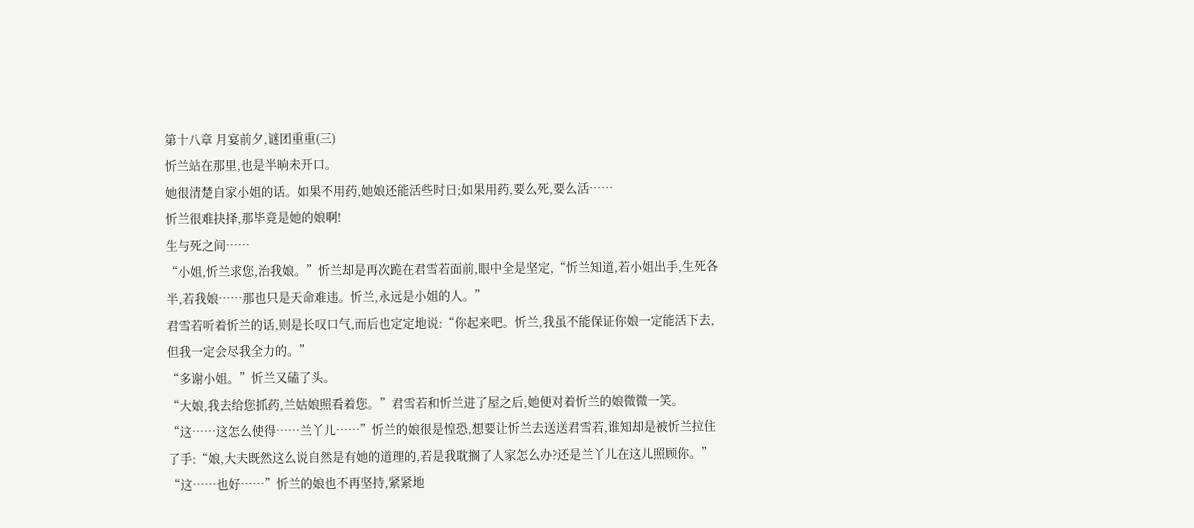第十八章 月宴前夕,谜团重重(三)
忻兰站在那里,也是半晌未开口。
她很清楚自家小姐的话。如果不用药,她娘还能活些时日;如果用药,要么死,要么活……
忻兰很难抉择,那毕竟是她的娘啊!
生与死之间……
“小姐,忻兰求您,治我娘。”忻兰却是再次跪在君雪若面前,眼中全是坚定,“忻兰知道,若小姐出手,生死各半,若我娘……那也只是天命难违。忻兰,永远是小姐的人。”
君雪若听着忻兰的话,则是长叹口气,而后也定定地说:“你起来吧。忻兰,我虽不能保证你娘一定能活下去,但我一定会尽我全力的。”
“多谢小姐。”忻兰又磕了头。
“大娘,我去给您抓药,兰姑娘照看着您。”君雪若和忻兰进了屋之后,她便对着忻兰的娘微微一笑。
“这……这怎么使得……兰丫儿……”忻兰的娘很是惶恐,想要让忻兰去送送君雪若,谁知却是被忻兰拉住了手:“娘,大夫既然这么说自然是有她的道理的,若是我耽搁了人家怎么办?还是兰丫儿在这儿照顾你。”
“这……也好……”忻兰的娘也不再坚持,紧紧地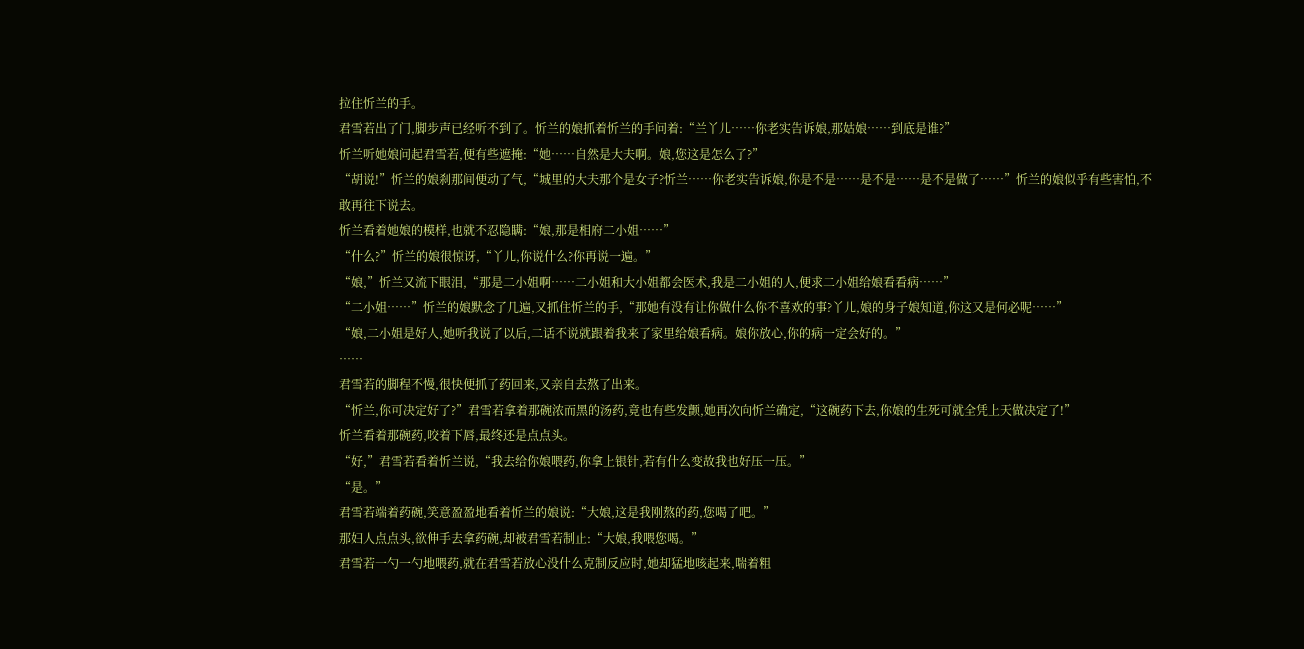拉住忻兰的手。
君雪若出了门,脚步声已经听不到了。忻兰的娘抓着忻兰的手问着:“兰丫儿……你老实告诉娘,那姑娘……到底是谁?”
忻兰听她娘问起君雪若,便有些遮掩:“她……自然是大夫啊。娘,您这是怎么了?”
“胡说!”忻兰的娘刹那间便动了气,“城里的大夫那个是女子?忻兰……你老实告诉娘,你是不是……是不是……是不是做了……”忻兰的娘似乎有些害怕,不敢再往下说去。
忻兰看着她娘的模样,也就不忍隐瞒:“娘,那是相府二小姐……”
“什么?”忻兰的娘很惊讶,“丫儿,你说什么?你再说一遍。”
“娘,”忻兰又流下眼泪,“那是二小姐啊……二小姐和大小姐都会医术,我是二小姐的人,便求二小姐给娘看看病……”
“二小姐……”忻兰的娘默念了几遍,又抓住忻兰的手,“那她有没有让你做什么你不喜欢的事?丫儿,娘的身子娘知道,你这又是何必呢……”
“娘,二小姐是好人,她听我说了以后,二话不说就跟着我来了家里给娘看病。娘你放心,你的病一定会好的。”
……
君雪若的脚程不慢,很快便抓了药回来,又亲自去熬了出来。
“忻兰,你可决定好了?”君雪若拿着那碗浓而黑的汤药,竟也有些发颤,她再次向忻兰确定,“这碗药下去,你娘的生死可就全凭上天做决定了!”
忻兰看着那碗药,咬着下唇,最终还是点点头。
“好,”君雪若看着忻兰说,“我去给你娘喂药,你拿上银针,若有什么变故我也好压一压。”
“是。”
君雪若端着药碗,笑意盈盈地看着忻兰的娘说:“大娘,这是我刚熬的药,您喝了吧。”
那妇人点点头,欲伸手去拿药碗,却被君雪若制止:“大娘,我喂您喝。”
君雪若一勺一勺地喂药,就在君雪若放心没什么克制反应时,她却猛地咳起来,喘着粗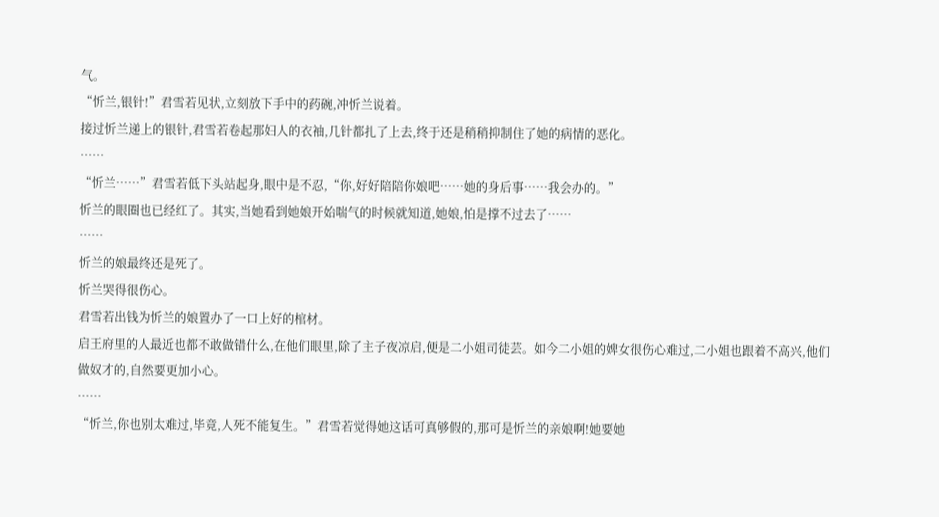气。
“忻兰,银针!”君雪若见状,立刻放下手中的药碗,冲忻兰说着。
接过忻兰递上的银针,君雪若卷起那妇人的衣袖,几针都扎了上去,终于还是稍稍抑制住了她的病情的恶化。
……
“忻兰……”君雪若低下头站起身,眼中是不忍,“你,好好陪陪你娘吧……她的身后事……我会办的。”
忻兰的眼圈也已经红了。其实,当她看到她娘开始喘气的时候就知道,她娘,怕是撑不过去了……
……
忻兰的娘最终还是死了。
忻兰哭得很伤心。
君雪若出钱为忻兰的娘置办了一口上好的棺材。
启王府里的人最近也都不敢做错什么,在他们眼里,除了主子夜凉启,便是二小姐司徒芸。如今二小姐的婢女很伤心难过,二小姐也跟着不高兴,他们做奴才的,自然要更加小心。
……
“忻兰,你也别太难过,毕竟,人死不能复生。”君雪若觉得她这话可真够假的,那可是忻兰的亲娘啊!她要她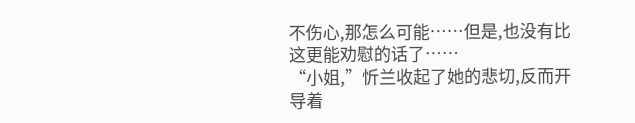不伤心,那怎么可能……但是,也没有比这更能劝慰的话了……
“小姐,”忻兰收起了她的悲切,反而开导着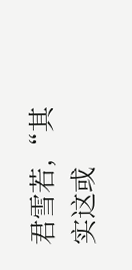君雪若,“其实这或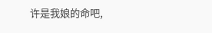许是我娘的命吧,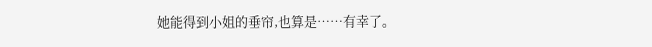她能得到小姐的垂帘,也算是……有幸了。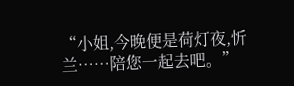“小姐,今晚便是荷灯夜,忻兰……陪您一起去吧。”